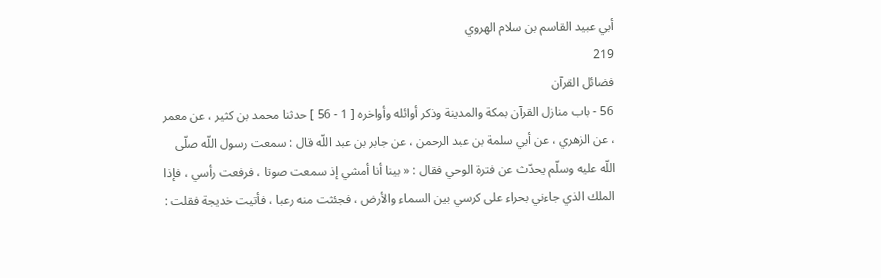أبي عبيد القاسم بن سلام الهروي
219
فضائل القرآن
56 - باب منازل القرآن بمكة والمدينة وذكر أوائله وأواخره [ 1 - 56 ] حدثنا محمد بن كثير ، عن معمر ، عن الزهري ، عن أبي سلمة بن عبد الرحمن ، عن جابر بن عبد اللّه قال : سمعت رسول اللّه صلّى اللّه عليه وسلّم يحدّث عن فترة الوحي فقال : « بينا أنا أمشي إذ سمعت صوتا ، فرفعت رأسي ، فإذا الملك الذي جاءني بحراء على كرسي بين السماء والأرض ، فجئثت منه رعبا ، فأتيت خديجة فقلت :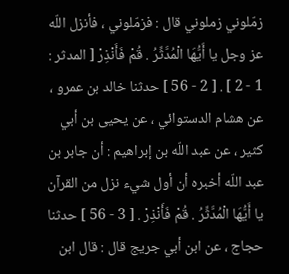زمّلوني زملوني قال : فزمّلوني ، فأنزل اللّه عز وجل يا أَيُّهَا الْمُدَّثِّرُ . قُمْ فَأَنْذِرْ [ المدثر : 1 - 2 ] . [ 2 - 56 ] حدثنا خالد بن عمرو ، عن هشام الدستوائي ، عن يحيى بن أبي كثير ، عن عبد اللّه بن إبراهيم : أن جابر بن عبد اللّه أخبره أن أول شيء نزل من القرآن يا أَيُّهَا الْمُدَّثِّرُ . قُمْ فَأَنْذِرْ . [ 3 - 56 ] حدثنا حجاج ، عن ابن أبي جريج قال : قال ابن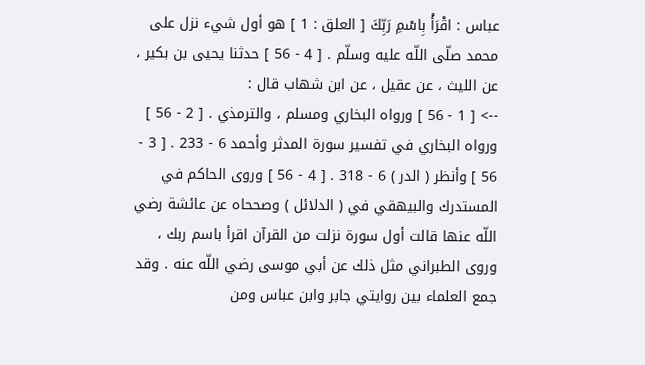عباس : اقْرَأْ بِاسْمِ رَبِّكَ [ العلق : 1 ] هو أول شيء نزل على محمد صلّى اللّه عليه وسلّم . [ 4 - 56 ] حدثنا يحيى بن بكير ، عن الليث ، عن عقيل ، عن ابن شهاب قال :
--> [ 1 - 56 ] ورواه البخاري ومسلم ، والترمذي . [ 2 - 56 ] ورواه البخاري في تفسير سورة المدثر وأحمد 6 - 233 . [ 3 - 56 ] وأنظر ( الدر ) 6 - 318 . [ 4 - 56 ] وروى الحاكم في المستدرك والبيهقي في ( الدلائل ) وصححاه عن عائشة رضي اللّه عنها قالت أول سورة نزلت من القرآن اقرأ باسم ربك ، وروى الطبراني مثل ذلك عن أبي موسى رضي اللّه عنه . وقد جمع العلماء بين روايتي جابر وابن عباس ومن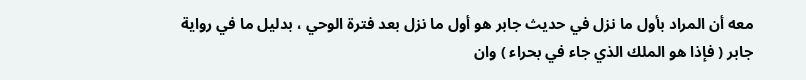معه أن المراد بأول ما نزل في حديث جابر هو أول ما نزل بعد فترة الوحي ، بدليل ما في رواية جابر ( فإذا هو الملك الذي جاء في بحراء ) وان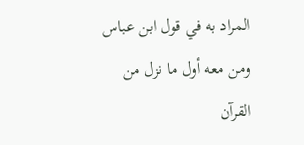المراد به في قول ابن عباس ومن معه أول ما نزل من القرآن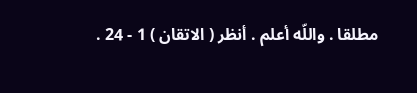مطلقا . واللّه أعلم . أنظر ( الاتقان ) 1 - 24 .